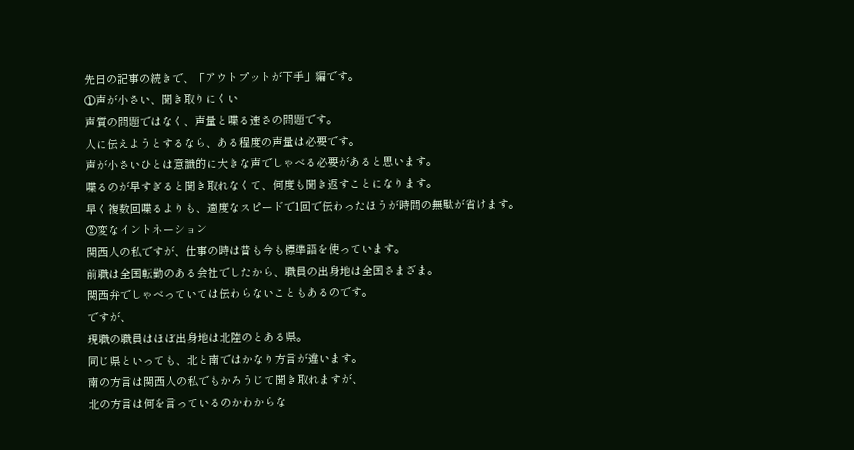先日の記事の続きで、「アウトプットが下手」編です。
①声が小さい、聞き取りにくい
声質の問題ではなく、声量と喋る速さの問題です。
人に伝えようとするなら、ある程度の声量は必要です。
声が小さいひとは意識的に大きな声でしゃべる必要があると思います。
喋るのが早すぎると聞き取れなくて、何度も聞き返すことになります。
早く複数回喋るよりも、適度なスピードで1回で伝わったほうが時間の無駄が省けます。
②変なイントネーション
関西人の私ですが、仕事の時は昔も今も標準語を使っています。
前職は全国転勤のある会社でしたから、職員の出身地は全国さまざま。
関西弁でしゃべっていては伝わらないこともあるのです。
ですが、
現職の職員はほぼ出身地は北陸のとある県。
同じ県といっても、北と南ではかなり方言が違います。
南の方言は関西人の私でもかろうじて聞き取れますが、
北の方言は何を言っているのかわからな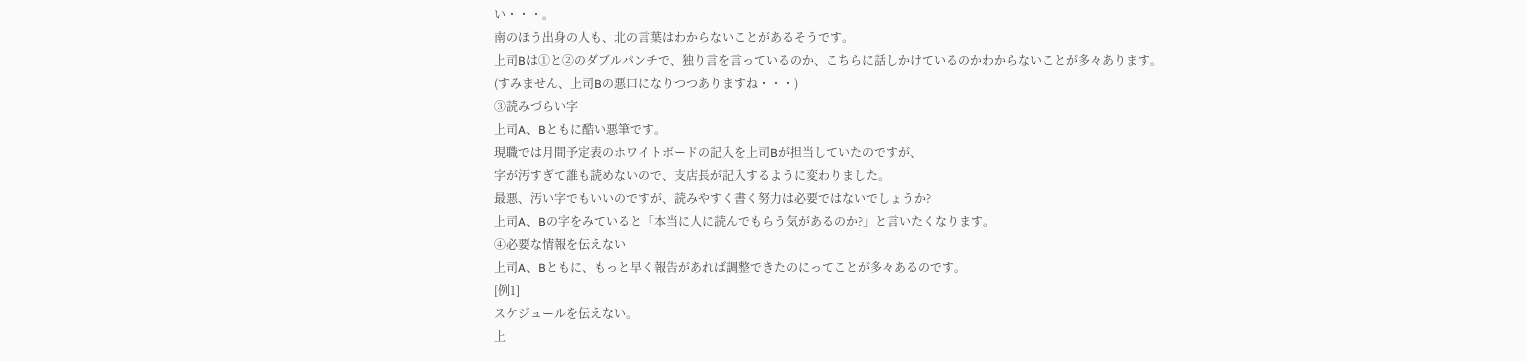い・・・。
南のほう出身の人も、北の言葉はわからないことがあるそうです。
上司Bは①と②のダブルパンチで、独り言を言っているのか、こちらに話しかけているのかわからないことが多々あります。
(すみません、上司Bの悪口になりつつありますね・・・)
③読みづらい字
上司A、Bともに酷い悪筆です。
現職では月間予定表のホワイトボードの記入を上司Bが担当していたのですが、
字が汚すぎて誰も読めないので、支店長が記入するように変わりました。
最悪、汚い字でもいいのですが、読みやすく書く努力は必要ではないでしょうか?
上司A、Bの字をみていると「本当に人に読んでもらう気があるのか?」と言いたくなります。
④必要な情報を伝えない
上司A、Bともに、もっと早く報告があれば調整できたのにってことが多々あるのです。
[例1]
スケジュールを伝えない。
上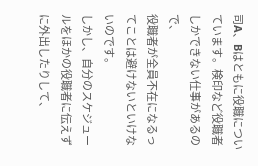司A、Bはともに役職についています。検印など役職者しかできない仕事があるので、
役職者が全員不在になるってことは避けないといけないのです。
しかし、自分のスケジュールをほかの役職者に伝えずに外出したりして、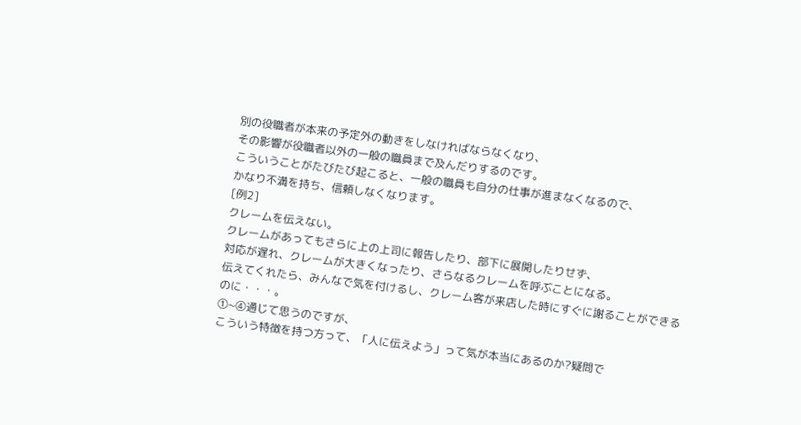別の役職者が本来の予定外の動きをしなければならなくなり、
その影響が役職者以外の一般の職員まで及んだりするのです。
こういうことがたびたび起こると、一般の職員も自分の仕事が進まなくなるので、
かなり不満を持ち、信頼しなくなります。
[例2]
クレームを伝えない。
クレームがあってもさらに上の上司に報告したり、部下に展開したりせず、
対応が遅れ、クレームが大きくなったり、さらなるクレームを呼ぶことになる。
伝えてくれたら、みんなで気を付けるし、クレーム客が来店した時にすぐに謝ることができるのに・・・。
①~④通じて思うのですが、
こういう特徴を持つ方って、「人に伝えよう」って気が本当にあるのか?疑問で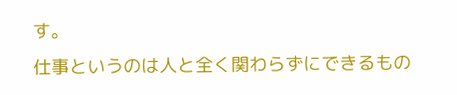す。
仕事というのは人と全く関わらずにできるもの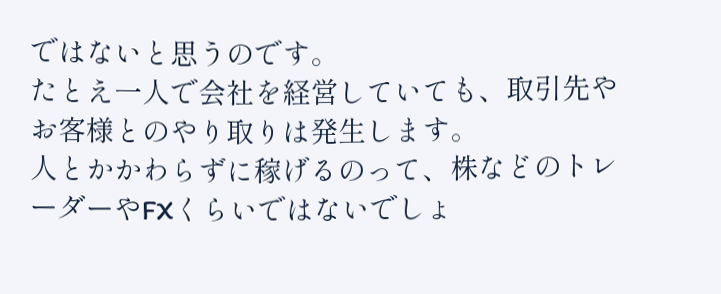ではないと思うのです。
たとえ一人で会社を経営していても、取引先やお客様とのやり取りは発生します。
人とかかわらずに稼げるのって、株などのトレーダーやFXくらいではないでしょ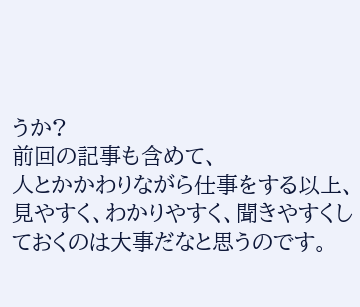うか?
前回の記事も含めて、
人とかかわりながら仕事をする以上、
見やすく、わかりやすく、聞きやすくしておくのは大事だなと思うのです。